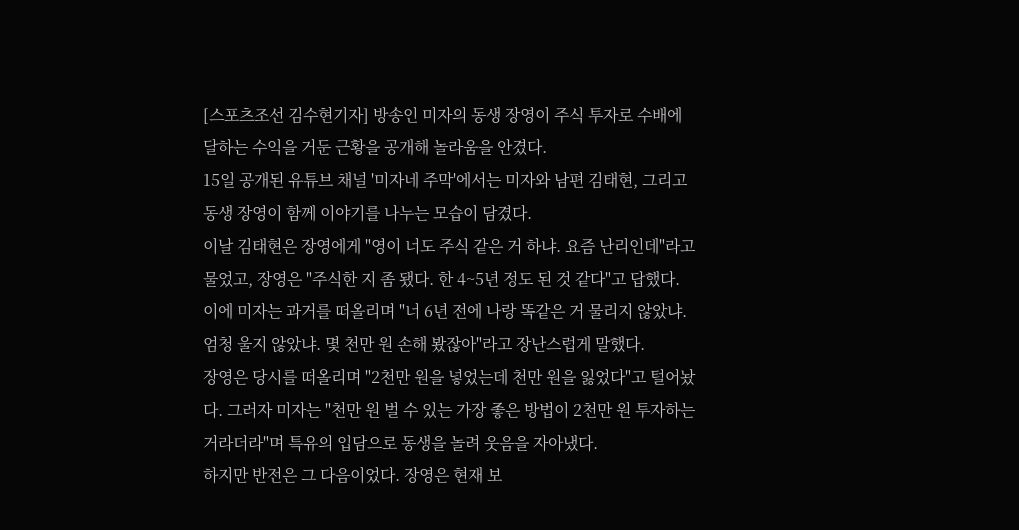[스포츠조선 김수현기자] 방송인 미자의 동생 장영이 주식 투자로 수배에 달하는 수익을 거둔 근황을 공개해 놀라움을 안겼다.
15일 공개된 유튜브 채널 '미자네 주막'에서는 미자와 남편 김태현, 그리고 동생 장영이 함께 이야기를 나누는 모습이 담겼다.
이날 김태현은 장영에게 "영이 너도 주식 같은 거 하냐. 요즘 난리인데"라고 물었고, 장영은 "주식한 지 좀 됐다. 한 4~5년 정도 된 것 같다"고 답했다.
이에 미자는 과거를 떠올리며 "너 6년 전에 나랑 똑같은 거 물리지 않았냐. 엄청 울지 않았냐. 몇 천만 원 손해 봤잖아"라고 장난스럽게 말했다.
장영은 당시를 떠올리며 "2천만 원을 넣었는데 천만 원을 잃었다"고 털어놨다. 그러자 미자는 "천만 원 벌 수 있는 가장 좋은 방법이 2천만 원 투자하는 거라더라"며 특유의 입담으로 동생을 놀려 웃음을 자아냈다.
하지만 반전은 그 다음이었다. 장영은 현재 보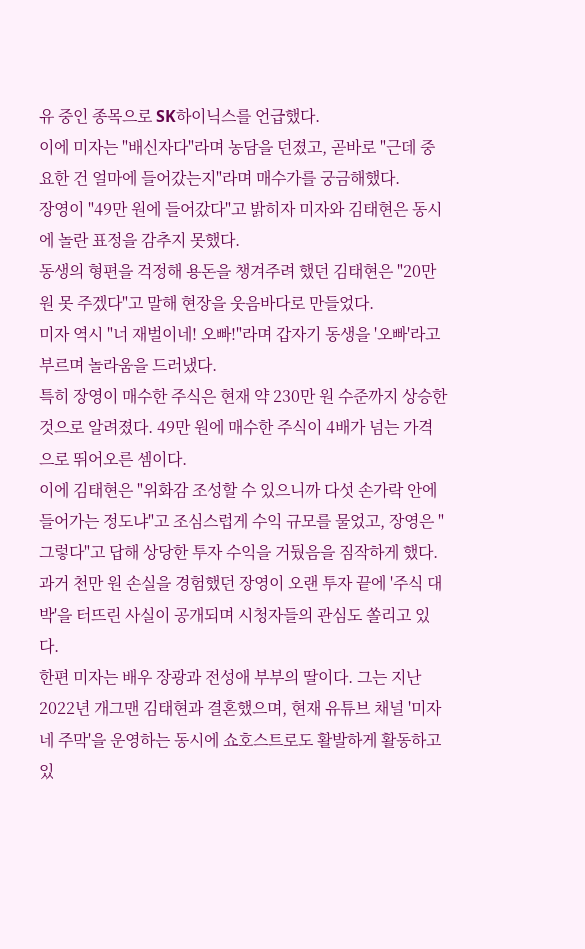유 중인 종목으로 SK하이닉스를 언급했다.
이에 미자는 "배신자다"라며 농담을 던졌고, 곧바로 "근데 중요한 건 얼마에 들어갔는지"라며 매수가를 궁금해했다.
장영이 "49만 원에 들어갔다"고 밝히자 미자와 김태현은 동시에 놀란 표정을 감추지 못했다.
동생의 형편을 걱정해 용돈을 챙겨주려 했던 김태현은 "20만 원 못 주겠다"고 말해 현장을 웃음바다로 만들었다.
미자 역시 "너 재벌이네! 오빠!"라며 갑자기 동생을 '오빠'라고 부르며 놀라움을 드러냈다.
특히 장영이 매수한 주식은 현재 약 230만 원 수준까지 상승한 것으로 알려졌다. 49만 원에 매수한 주식이 4배가 넘는 가격으로 뛰어오른 셈이다.
이에 김태현은 "위화감 조성할 수 있으니까 다섯 손가락 안에 들어가는 정도냐"고 조심스럽게 수익 규모를 물었고, 장영은 "그렇다"고 답해 상당한 투자 수익을 거뒀음을 짐작하게 했다.
과거 천만 원 손실을 경험했던 장영이 오랜 투자 끝에 '주식 대박'을 터뜨린 사실이 공개되며 시청자들의 관심도 쏠리고 있다.
한편 미자는 배우 장광과 전성애 부부의 딸이다. 그는 지난 2022년 개그맨 김태현과 결혼했으며, 현재 유튜브 채널 '미자네 주막'을 운영하는 동시에 쇼호스트로도 활발하게 활동하고 있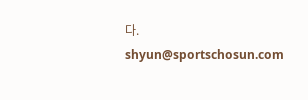다.
shyun@sportschosun.com